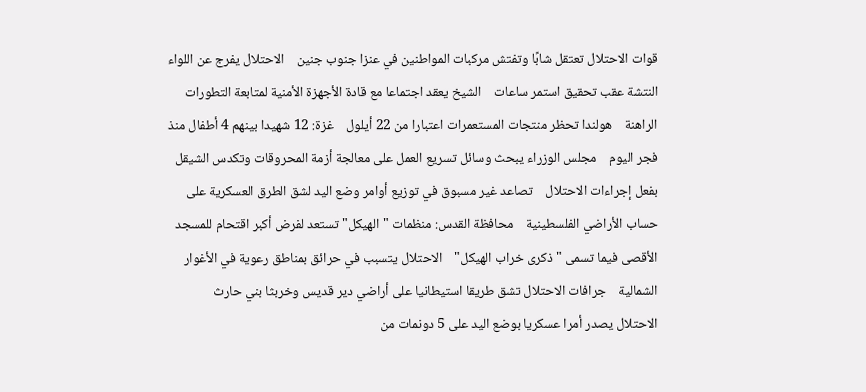قوات الاحتلال تعتقل شابًا وتفتش مركبات المواطنين في عنزا جنوب جنين    الاحتلال يفرج عن اللواء النتشة عقب تحقيق استمر ساعات    الشيخ يعقد اجتماعا مع قادة الأجهزة الأمنية لمتابعة التطورات الراهنة    هولندا تحظر منتجات المستعمرات اعتبارا من 22 أيلول    غزة: 12 شهيدا بينهم 4 أطفال منذ فجر اليوم    مجلس الوزراء يبحث وسائل تسريع العمل على معالجة أزمة المحروقات وتكدس الشيقل بفعل إجراءات الاحتلال    تصاعد غير مسبوق في توزيع أوامر وضع اليد لشق الطرق العسكرية على حساب الأراضي الفلسطينية    محافظة القدس: منظمات "الهيكل" تستعد لفرض أكبر اقتحام للمسجد الأقصى فيما تسمى "ذكرى خراب الهيكل"    الاحتلال يتسبب في حرائق بمناطق رعوية في الأغوار الشمالية    جرافات الاحتلال تشق طريقا استيطانيا على أراضي دير قديس وخربثا بني حارث    الاحتلال يصدر أمرا عسكريا بوضع اليد على 5 دونمات من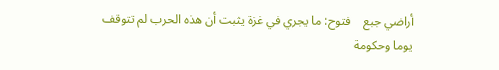أراضي جبع    فتوح: ما يجري في غزة يثبت أن هذه الحرب لم تتوقف يوما وحكومة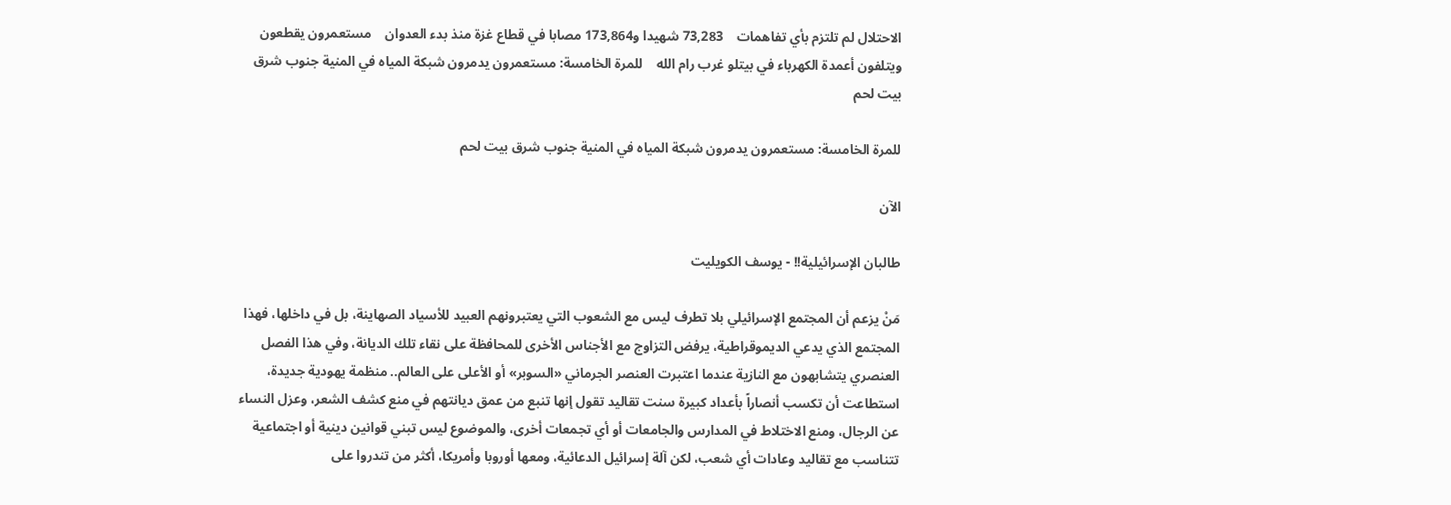الاحتلال لم تلتزم بأي تفاهمات    73,283 شهيدا و173,864 مصابا في قطاع غزة منذ بدء العدوان    مستعمرون يقطعون ويتلفون أعمدة الكهرباء في بيتلو غرب رام الله    للمرة الخامسة: مستعمرون يدمرون شبكة المياه في المنية جنوب شرق بيت لحم

للمرة الخامسة: مستعمرون يدمرون شبكة المياه في المنية جنوب شرق بيت لحم

الآن

طالبان الإسرائيلية!! - يوسف الكويليت

مَنْ يزعم أن المجتمع الإسرائيلي بلا تطرف ليس مع الشعوب التي يعتبرونهم العبيد للأسياد الصهاينة، بل في داخلها، فهذا المجتمع الذي يدعي الديموقراطية، يرفض التزاوج مع الأجناس الأخرى للمحافظة على نقاء تلك الديانة، وفي هذا الفصل العنصري يتشابهون مع النازية عندما اعتبرت العنصر الجرماني «السوبر» أو الأعلى على العالم.. منظمة يهودية جديدة، استطاعت أن تكسب أنصاراً بأعداد كبيرة سنت تقاليد تقول إنها تنبع من عمق ديانتهم في منع كشف الشعر، وعزل النساء عن الرجال، ومنع الاختلاط في المدارس والجامعات أو أي تجمعات أخرى، والموضوع ليس تبني قوانين دينية أو اجتماعية تتناسب مع تقاليد وعادات أي شعب، لكن آلة إسرائيل الدعائية، ومعها أوروبا وأمريكا، أكثر من تندروا على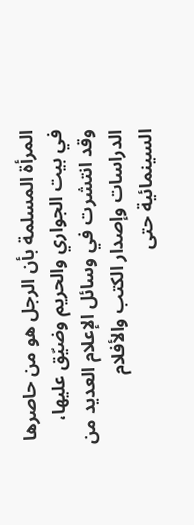المرأة المسلمة بأن الرجل هو من حاصرها في بيت الجواري والحريم وضيّق عليها، وقد انتشرت في وسائل الإعلام العديد من الدراسات وإصدار الكتب والأفلام السينمائية حتى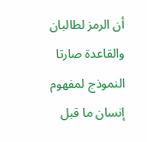أن الرمز لطالبان والقاعدة صارتا النموذج لمفهوم إنسان ما قبل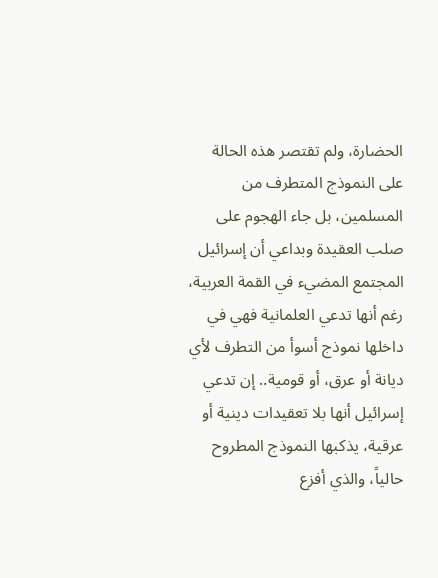الحضارة، ولم تقتصر هذه الحالة على النموذج المتطرف من المسلمين، بل جاء الهجوم على صلب العقيدة وبداعي أن إسرائيل المجتمع المضيء في القمة العربية، رغم أنها تدعي العلمانية فهي في داخلها نموذج أسوأ من التطرف لأي ديانة أو عرق، أو قومية.. إن تدعي إسرائيل أنها بلا تعقيدات دينية أو عرقية، يذكبها النموذج المطروح حالياً، والذي أفزع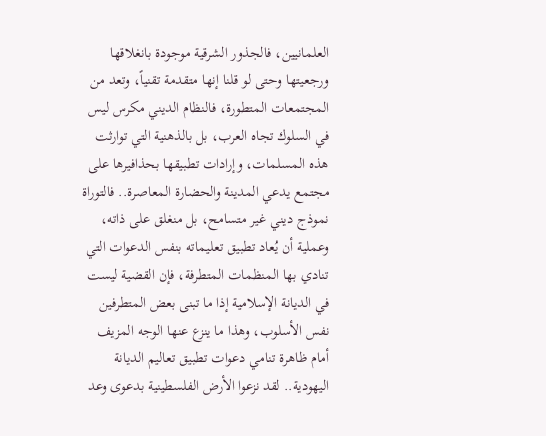العلمانيين، فالجذور الشرقية موجودة بانغلاقها ورجعيتها وحتى لو قلنا إنها متقدمة تقنياً، وتعد من المجتمعات المتطورة، فالنظام الديني مكرس ليس في السلوك تجاه العرب، بل بالذهنية التي توارثت هذه المسلمات، وإرادات تطبيقها بحذافيرها على مجتمع يدعي المدينة والحضارة المعاصرة.. فالتوراة نموذج ديني غير متسامح، بل منغلق على ذاته، وعملية أن يُعاد تطبيق تعليماته بنفس الدعوات التي تنادي بها المنظمات المتطرفة، فإن القضية ليست في الديانة الإسلامية إذا ما تبنى بعض المتطرفين نفس الأسلوب، وهذا ما ينزع عنها الوجه المزيف أمام ظاهرة تنامي دعوات تطبيق تعاليم الديانة اليهودية.. لقد نزعوا الأرض الفلسطينية بدعوى وعد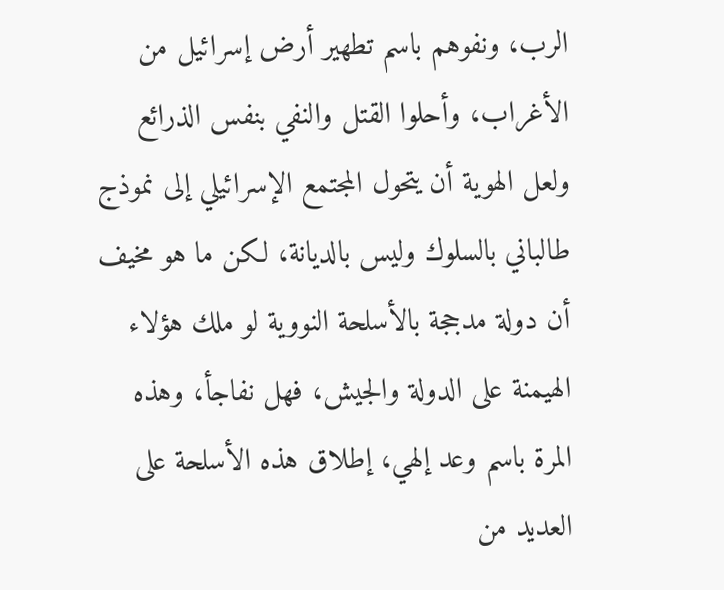الرب، ونفوهم باسم تطهير أرض إسرائيل من الأغراب، وأحلوا القتل والنفي بنفس الذرائع ولعل الهوية أن يتحول المجتمع الإسرائيلي إلى نموذج طالباني بالسلوك وليس بالديانة، لكن ما هو مخيف أن دولة مدججة بالأسلحة النووية لو ملك هؤلاء الهيمنة على الدولة والجيش، فهل نفاجأ، وهذه المرة باسم وعد إلهي، إطلاق هذه الأسلحة على العديد من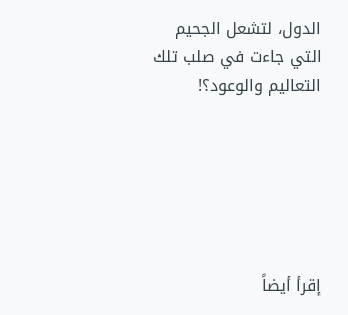الدول، لتشعل الجحيم التي جاءت في صلب تلك التعاليم والوعود؟!






إقرأ أيضاً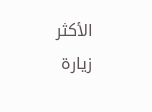الأكثر زيارة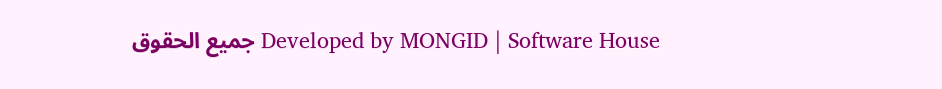Developed by MONGID | Software House جميع الحقوق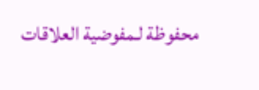محفوظة لـمفوضية العلاقات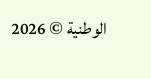الوطنية © 2026